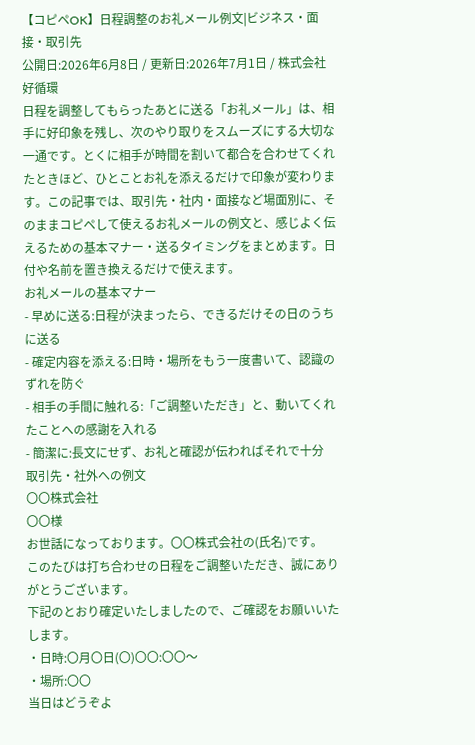【コピペOK】日程調整のお礼メール例文|ビジネス・面接・取引先
公開日:2026年6月8日 / 更新日:2026年7月1日 / 株式会社好循環
日程を調整してもらったあとに送る「お礼メール」は、相手に好印象を残し、次のやり取りをスムーズにする大切な一通です。とくに相手が時間を割いて都合を合わせてくれたときほど、ひとことお礼を添えるだけで印象が変わります。この記事では、取引先・社内・面接など場面別に、そのままコピペして使えるお礼メールの例文と、感じよく伝えるための基本マナー・送るタイミングをまとめます。日付や名前を置き換えるだけで使えます。
お礼メールの基本マナー
- 早めに送る:日程が決まったら、できるだけその日のうちに送る
- 確定内容を添える:日時・場所をもう一度書いて、認識のずれを防ぐ
- 相手の手間に触れる:「ご調整いただき」と、動いてくれたことへの感謝を入れる
- 簡潔に:長文にせず、お礼と確認が伝わればそれで十分
取引先・社外への例文
〇〇株式会社
〇〇様
お世話になっております。〇〇株式会社の(氏名)です。
このたびは打ち合わせの日程をご調整いただき、誠にありがとうございます。
下記のとおり確定いたしましたので、ご確認をお願いいたします。
・日時:〇月〇日(〇)〇〇:〇〇〜
・場所:〇〇
当日はどうぞよ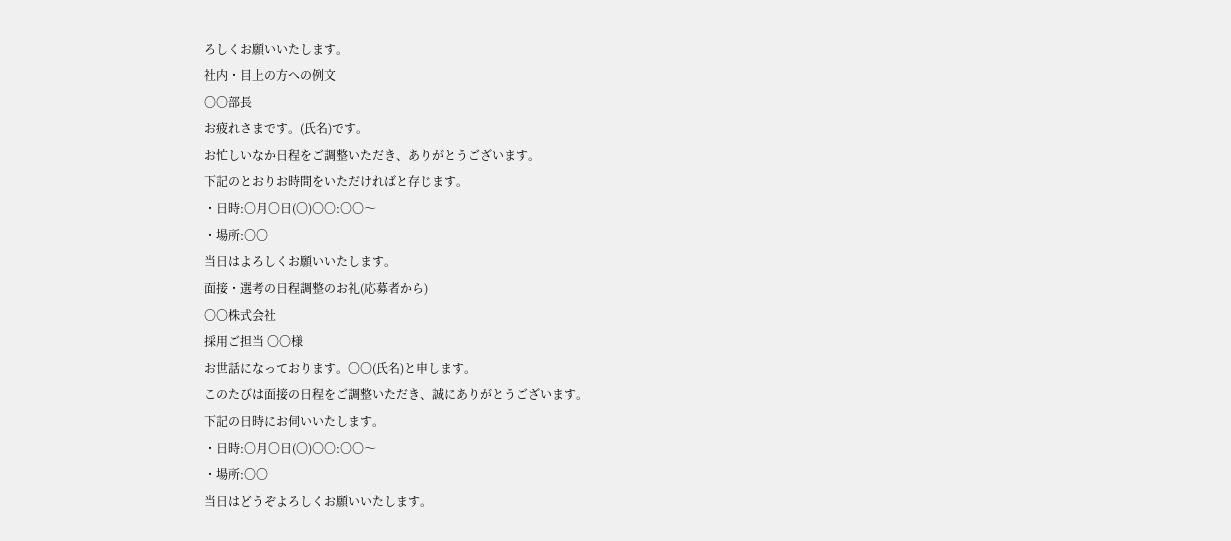ろしくお願いいたします。
社内・目上の方への例文
〇〇部長
お疲れさまです。(氏名)です。
お忙しいなか日程をご調整いただき、ありがとうございます。
下記のとおりお時間をいただければと存じます。
・日時:〇月〇日(〇)〇〇:〇〇〜
・場所:〇〇
当日はよろしくお願いいたします。
面接・選考の日程調整のお礼(応募者から)
〇〇株式会社
採用ご担当 〇〇様
お世話になっております。〇〇(氏名)と申します。
このたびは面接の日程をご調整いただき、誠にありがとうございます。
下記の日時にお伺いいたします。
・日時:〇月〇日(〇)〇〇:〇〇〜
・場所:〇〇
当日はどうぞよろしくお願いいたします。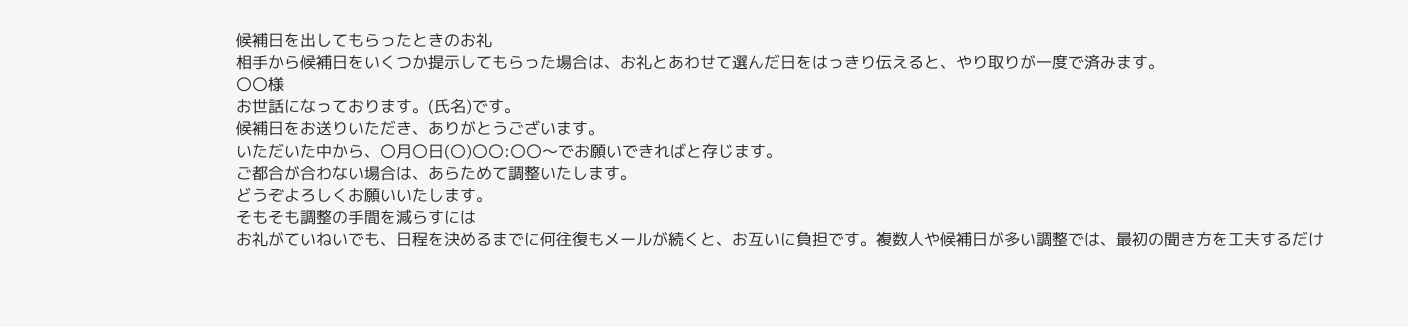候補日を出してもらったときのお礼
相手から候補日をいくつか提示してもらった場合は、お礼とあわせて選んだ日をはっきり伝えると、やり取りが一度で済みます。
〇〇様
お世話になっております。(氏名)です。
候補日をお送りいただき、ありがとうございます。
いただいた中から、〇月〇日(〇)〇〇:〇〇〜でお願いできればと存じます。
ご都合が合わない場合は、あらためて調整いたします。
どうぞよろしくお願いいたします。
そもそも調整の手間を減らすには
お礼がていねいでも、日程を決めるまでに何往復もメールが続くと、お互いに負担です。複数人や候補日が多い調整では、最初の聞き方を工夫するだけ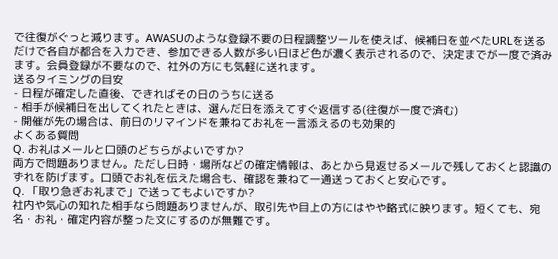で往復がぐっと減ります。AWASUのような登録不要の日程調整ツールを使えば、候補日を並べたURLを送るだけで各自が都合を入力でき、参加できる人数が多い日ほど色が濃く表示されるので、決定までが一度で済みます。会員登録が不要なので、社外の方にも気軽に送れます。
送るタイミングの目安
- 日程が確定した直後、できればその日のうちに送る
- 相手が候補日を出してくれたときは、選んだ日を添えてすぐ返信する(往復が一度で済む)
- 開催が先の場合は、前日のリマインドを兼ねてお礼を一言添えるのも効果的
よくある質問
Q. お礼はメールと口頭のどちらがよいですか?
両方で問題ありません。ただし日時・場所などの確定情報は、あとから見返せるメールで残しておくと認識のずれを防げます。口頭でお礼を伝えた場合も、確認を兼ねて一通送っておくと安心です。
Q. 「取り急ぎお礼まで」で送ってもよいですか?
社内や気心の知れた相手なら問題ありませんが、取引先や目上の方にはやや略式に映ります。短くても、宛名・お礼・確定内容が整った文にするのが無難です。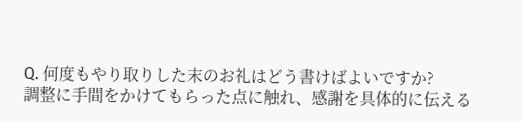Q. 何度もやり取りした末のお礼はどう書けばよいですか?
調整に手間をかけてもらった点に触れ、感謝を具体的に伝える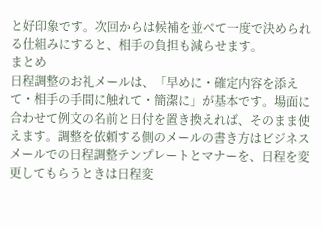と好印象です。次回からは候補を並べて一度で決められる仕組みにすると、相手の負担も減らせます。
まとめ
日程調整のお礼メールは、「早めに・確定内容を添えて・相手の手間に触れて・簡潔に」が基本です。場面に合わせて例文の名前と日付を置き換えれば、そのまま使えます。調整を依頼する側のメールの書き方はビジネスメールでの日程調整テンプレートとマナーを、日程を変更してもらうときは日程変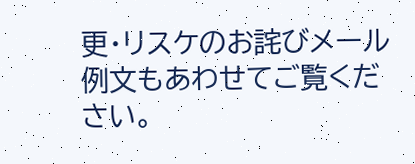更・リスケのお詫びメール例文もあわせてご覧ください。